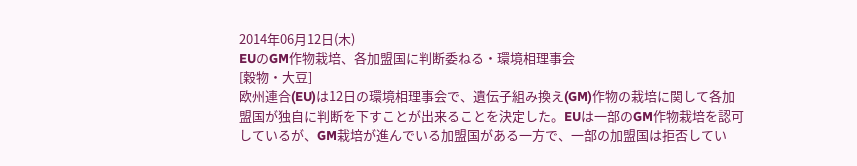2014年06月12日(木)
EUのGM作物栽培、各加盟国に判断委ねる・環境相理事会
[穀物・大豆]
欧州連合(EU)は12日の環境相理事会で、遺伝子組み換え(GM)作物の栽培に関して各加盟国が独自に判断を下すことが出来ることを決定した。EUは一部のGM作物栽培を認可しているが、GM栽培が進んでいる加盟国がある一方で、一部の加盟国は拒否してい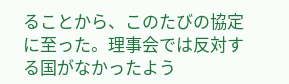ることから、このたびの協定に至った。理事会では反対する国がなかったよう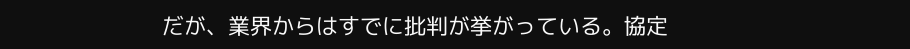だが、業界からはすでに批判が挙がっている。協定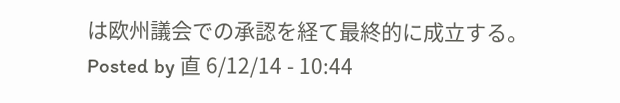は欧州議会での承認を経て最終的に成立する。
Posted by 直 6/12/14 - 10:44